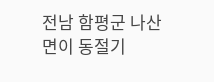전남 함평군 나산면이 동절기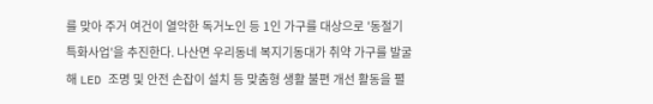를 맞아 주거 여건이 열악한 독거노인 등 1인 가구를 대상으로 '동절기 특화사업'을 추진한다. 나산면 우리동네 복지기동대가 취약 가구를 발굴해 LED 조명 및 안전 손잡이 설치 등 맞춤형 생활 불편 개선 활동을 펼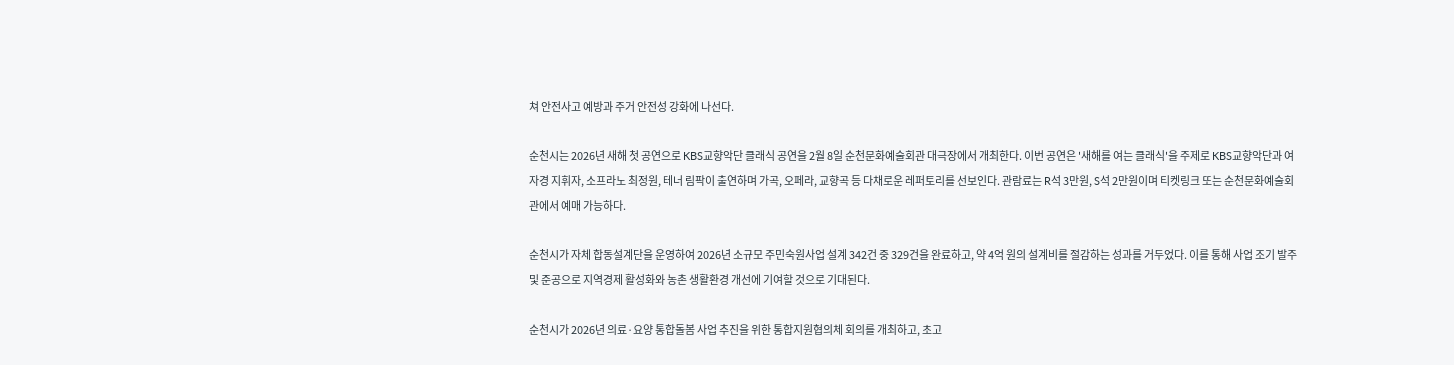쳐 안전사고 예방과 주거 안전성 강화에 나선다.

순천시는 2026년 새해 첫 공연으로 KBS교향악단 클래식 공연을 2월 8일 순천문화예술회관 대극장에서 개최한다. 이번 공연은 '새해를 여는 클래식'을 주제로 KBS교향악단과 여자경 지휘자, 소프라노 최정원, 테너 림팍이 출연하며 가곡, 오페라, 교향곡 등 다채로운 레퍼토리를 선보인다. 관람료는 R석 3만원, S석 2만원이며 티켓링크 또는 순천문화예술회관에서 예매 가능하다.

순천시가 자체 합동설계단을 운영하여 2026년 소규모 주민숙원사업 설계 342건 중 329건을 완료하고, 약 4억 원의 설계비를 절감하는 성과를 거두었다. 이를 통해 사업 조기 발주 및 준공으로 지역경제 활성화와 농촌 생활환경 개선에 기여할 것으로 기대된다.

순천시가 2026년 의료·요양 통합돌봄 사업 추진을 위한 통합지원협의체 회의를 개최하고, 초고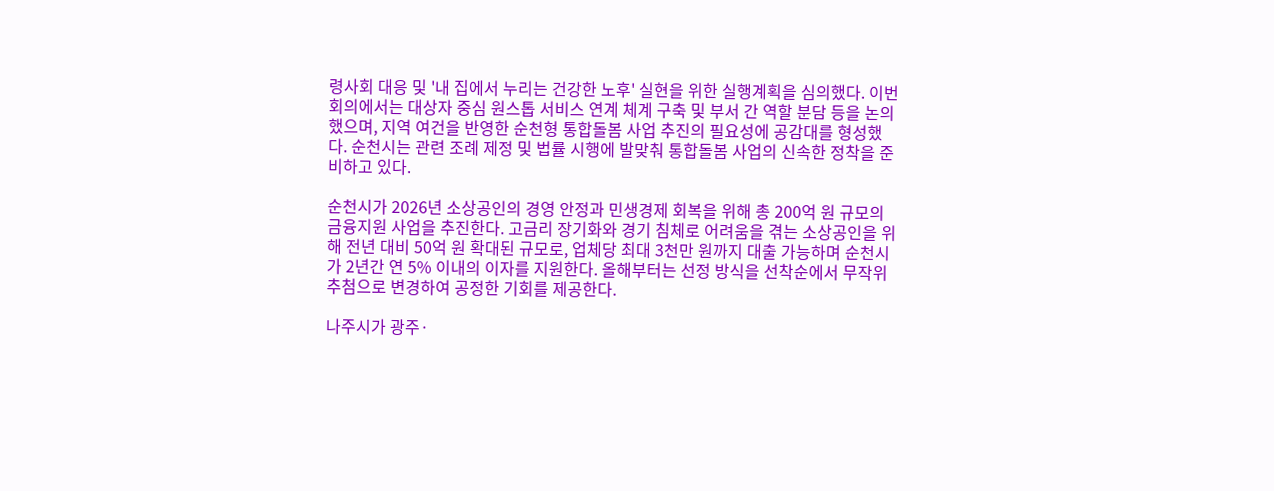령사회 대응 및 '내 집에서 누리는 건강한 노후' 실현을 위한 실행계획을 심의했다. 이번 회의에서는 대상자 중심 원스톱 서비스 연계 체계 구축 및 부서 간 역할 분담 등을 논의했으며, 지역 여건을 반영한 순천형 통합돌봄 사업 추진의 필요성에 공감대를 형성했다. 순천시는 관련 조례 제정 및 법률 시행에 발맞춰 통합돌봄 사업의 신속한 정착을 준비하고 있다.

순천시가 2026년 소상공인의 경영 안정과 민생경제 회복을 위해 총 200억 원 규모의 금융지원 사업을 추진한다. 고금리 장기화와 경기 침체로 어려움을 겪는 소상공인을 위해 전년 대비 50억 원 확대된 규모로, 업체당 최대 3천만 원까지 대출 가능하며 순천시가 2년간 연 5% 이내의 이자를 지원한다. 올해부터는 선정 방식을 선착순에서 무작위 추첨으로 변경하여 공정한 기회를 제공한다.

나주시가 광주·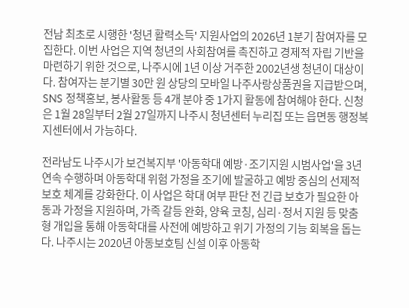전남 최초로 시행한 '청년 활력소득' 지원사업의 2026년 1분기 참여자를 모집한다. 이번 사업은 지역 청년의 사회참여를 촉진하고 경제적 자립 기반을 마련하기 위한 것으로, 나주시에 1년 이상 거주한 2002년생 청년이 대상이다. 참여자는 분기별 30만 원 상당의 모바일 나주사랑상품권을 지급받으며, SNS 정책홍보, 봉사활동 등 4개 분야 중 1가지 활동에 참여해야 한다. 신청은 1월 28일부터 2월 27일까지 나주시 청년센터 누리집 또는 읍면동 행정복지센터에서 가능하다.

전라남도 나주시가 보건복지부 '아동학대 예방·조기지원 시범사업'을 3년 연속 수행하며 아동학대 위험 가정을 조기에 발굴하고 예방 중심의 선제적 보호 체계를 강화한다. 이 사업은 학대 여부 판단 전 긴급 보호가 필요한 아동과 가정을 지원하며, 가족 갈등 완화, 양육 코칭, 심리·정서 지원 등 맞춤형 개입을 통해 아동학대를 사전에 예방하고 위기 가정의 기능 회복을 돕는다. 나주시는 2020년 아동보호팀 신설 이후 아동학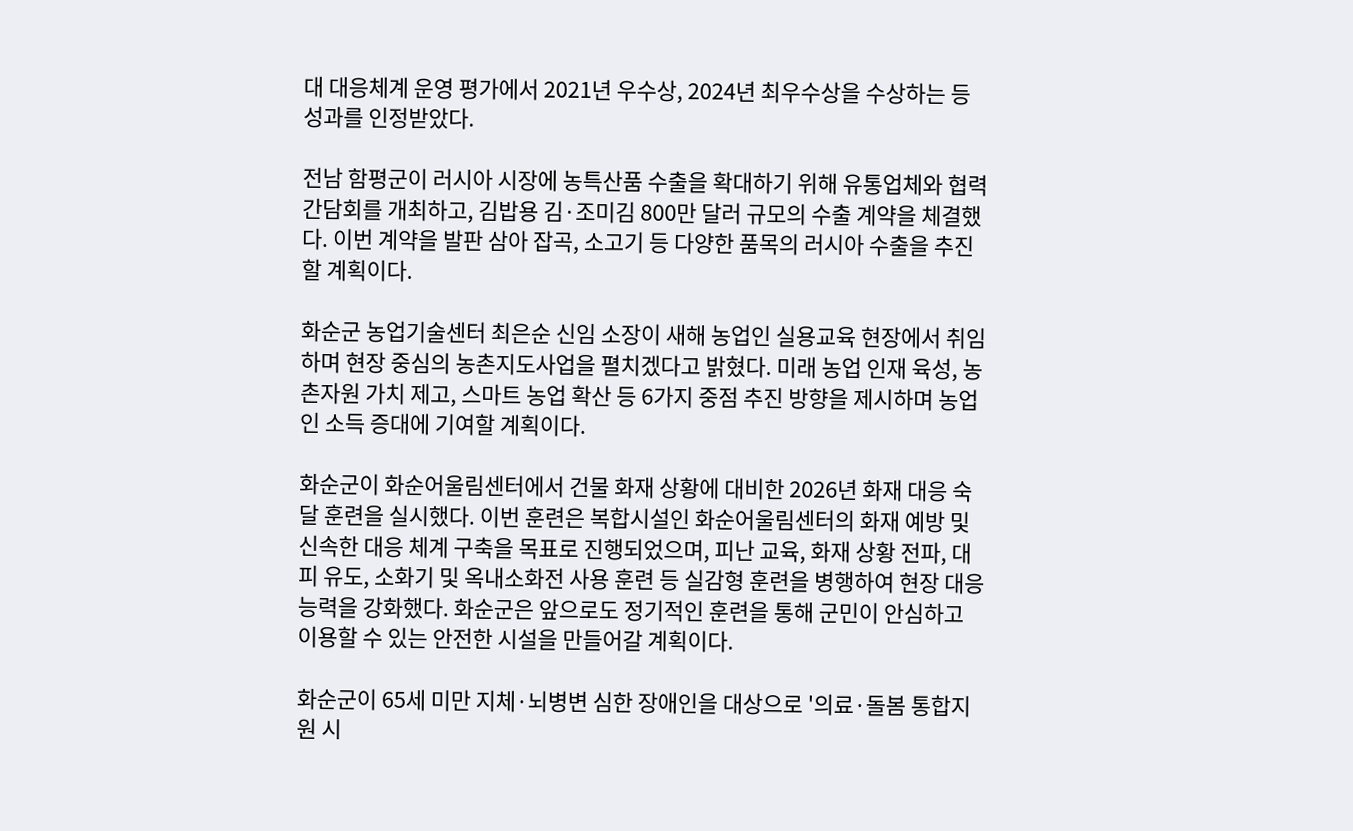대 대응체계 운영 평가에서 2021년 우수상, 2024년 최우수상을 수상하는 등 성과를 인정받았다.

전남 함평군이 러시아 시장에 농특산품 수출을 확대하기 위해 유통업체와 협력 간담회를 개최하고, 김밥용 김·조미김 800만 달러 규모의 수출 계약을 체결했다. 이번 계약을 발판 삼아 잡곡, 소고기 등 다양한 품목의 러시아 수출을 추진할 계획이다.

화순군 농업기술센터 최은순 신임 소장이 새해 농업인 실용교육 현장에서 취임하며 현장 중심의 농촌지도사업을 펼치겠다고 밝혔다. 미래 농업 인재 육성, 농촌자원 가치 제고, 스마트 농업 확산 등 6가지 중점 추진 방향을 제시하며 농업인 소득 증대에 기여할 계획이다.

화순군이 화순어울림센터에서 건물 화재 상황에 대비한 2026년 화재 대응 숙달 훈련을 실시했다. 이번 훈련은 복합시설인 화순어울림센터의 화재 예방 및 신속한 대응 체계 구축을 목표로 진행되었으며, 피난 교육, 화재 상황 전파, 대피 유도, 소화기 및 옥내소화전 사용 훈련 등 실감형 훈련을 병행하여 현장 대응 능력을 강화했다. 화순군은 앞으로도 정기적인 훈련을 통해 군민이 안심하고 이용할 수 있는 안전한 시설을 만들어갈 계획이다.

화순군이 65세 미만 지체·뇌병변 심한 장애인을 대상으로 '의료·돌봄 통합지원 시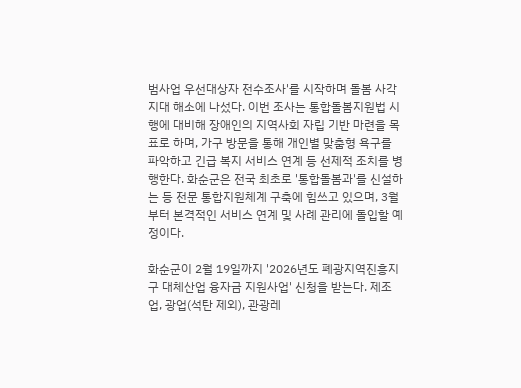범사업 우선대상자 전수조사'를 시작하며 돌봄 사각지대 해소에 나섰다. 이번 조사는 통합돌봄지원법 시행에 대비해 장애인의 지역사회 자립 기반 마련을 목표로 하며, 가구 방문을 통해 개인별 맞춤형 욕구를 파악하고 긴급 복지 서비스 연계 등 선제적 조치를 병행한다. 화순군은 전국 최초로 '통합돌봄과'를 신설하는 등 전문 통합지원체계 구축에 힘쓰고 있으며, 3월부터 본격적인 서비스 연계 및 사례 관리에 돌입할 예정이다.

화순군이 2월 19일까지 '2026년도 폐광지역진흥지구 대체산업 융자금 지원사업' 신청을 받는다. 제조업, 광업(석탄 제외), 관광레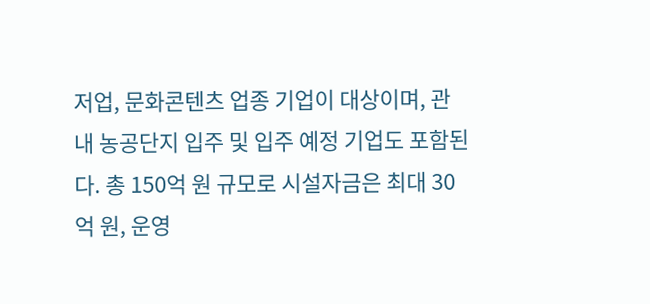저업, 문화콘텐츠 업종 기업이 대상이며, 관내 농공단지 입주 및 입주 예정 기업도 포함된다. 총 150억 원 규모로 시설자금은 최대 30억 원, 운영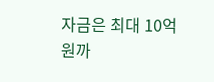자금은 최대 10억 원까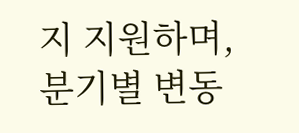지 지원하며, 분기별 변동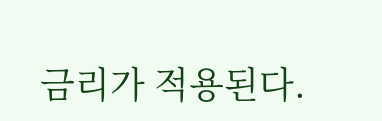금리가 적용된다.